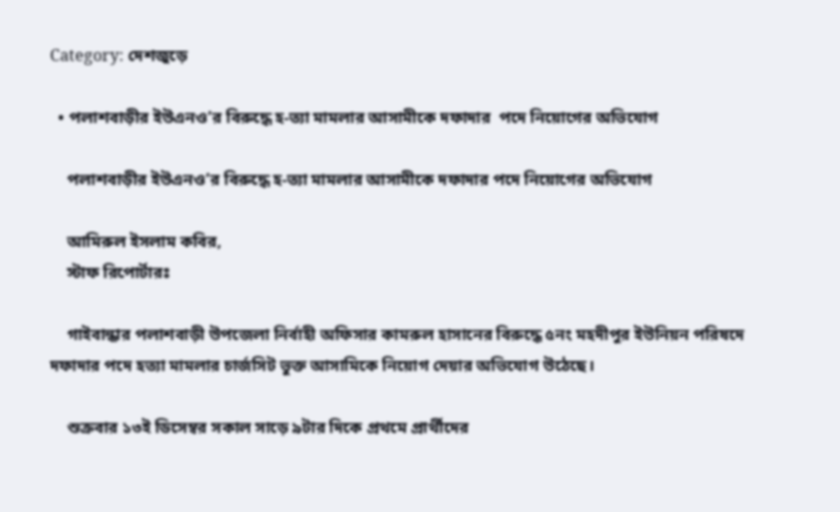Category: দেশজুড়ে

  • পলাশবাড়ীর ইউএনও’র বিরুদ্ধে হ-ত্যা মামলার আসামীকে দফাদার  পদে নিয়োগের অভিযোগ

    পলাশবাড়ীর ইউএনও’র বিরুদ্ধে হ-ত্যা মামলার আসামীকে দফাদার পদে নিয়োগের অভিযোগ

    আমিরুল ইসলাম কবির,
    স্টাফ রিপোর্টারঃ

    গাইবান্ধার পলাশবাড়ী উপজেলা নির্বাহী অফিসার কামরুল হাসানের বিরুদ্ধে ৫নং মহদীপুর ইউনিয়ন পরিষদে দফাদার পদে হত্যা মামলার চার্জসিট ভুক্ত আসামিকে নিয়োগ দেয়ার অভিযোগ উঠেছে।

    শুক্রবার ১৩ই ডিসেম্বর সকাল সাড়ে ৯টার দিকে প্রথমে প্রার্থীদের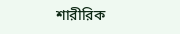শারীরিক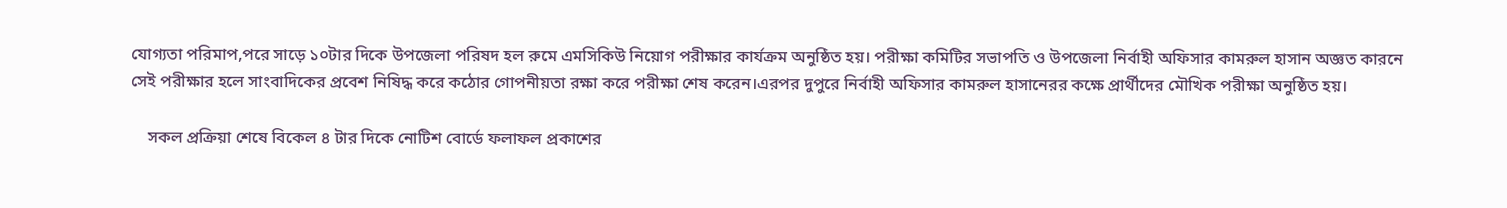যোগ্যতা পরিমাপ,পরে সাড়ে ১০টার দিকে উপজেলা পরিষদ হল রুমে এমসিকিউ নিয়োগ পরীক্ষার কার্যক্রম অনুষ্ঠিত হয়। পরীক্ষা কমিটির সভাপতি ও উপজেলা নির্বাহী অফিসার কামরুল হাসান অজ্ঞত কারনে সেই পরীক্ষার হলে সাংবাদিকের প্রবেশ নিষিদ্ধ করে কঠোর গোপনীয়তা রক্ষা করে পরীক্ষা শেষ করেন।এরপর দুপুরে নির্বাহী অফিসার কামরুল হাসানেরর কক্ষে প্রার্থীদের মৌখিক পরীক্ষা অনুষ্ঠিত হয়।

    সকল প্রক্রিয়া শেষে বিকেল ৪ টার দিকে নোটিশ বোর্ডে ফলাফল প্রকাশের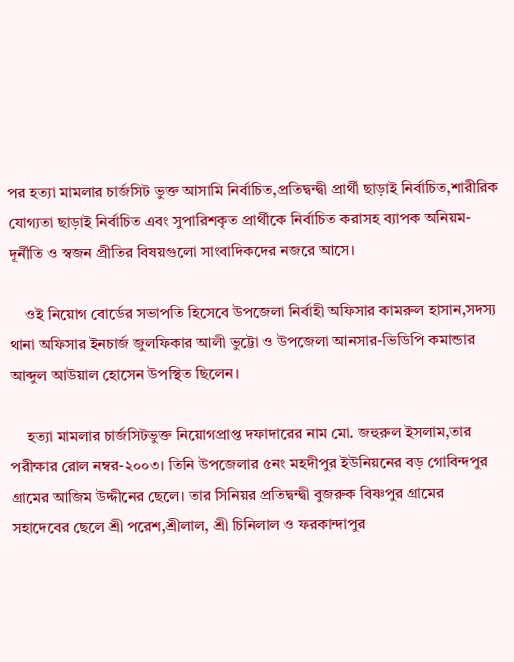পর হত্যা মামলার চার্জসিট ভুক্ত আসামি নির্বাচিত,প্রতিদ্বন্দ্বী প্রার্থী ছাড়াই নির্বাচিত,শারীরিক যোগ্যতা ছাড়াই নির্বাচিত এবং সুপারিশকৃত প্রার্থীকে নির্বাচিত করাসহ ব্যাপক অনিয়ম-দূর্নীতি ও স্বজন প্রীতির বিষয়গুলো সাংবাদিকদের নজরে আসে।

    ওই নিয়োগ বোর্ডের সভাপতি হিসেবে উপজেলা নির্বাহী অফিসার কামরুল হাসান,সদস্য থানা অফিসার ইনচার্জ জুলফিকার আলী ভুট্টো ও উপজেলা আনসার-ভিডিপি কমান্ডার আব্দুল আউয়াল হোসেন উপস্থিত ছিলেন।

    হত্যা মামলার চার্জসিটভুক্ত নিয়োগপ্রাপ্ত দফাদারের নাম মো. জহুরুল ইসলাম,তার পরীক্ষার রোল নম্বর-২০০৩। তিনি উপজেলার ৫নং মহদীপুর ইউনিয়নের বড় গোবিন্দপুর গ্রামের আজিম উদ্দীনের ছেলে। তার সিনিয়র প্রতিদ্বন্দ্বী বুজরুক বিষ্ণপুর গ্রামের সহাদেবের ছেলে শ্রী পরেশ,শ্রীলাল, শ্রী চিনিলাল ও ফরকান্দাপুর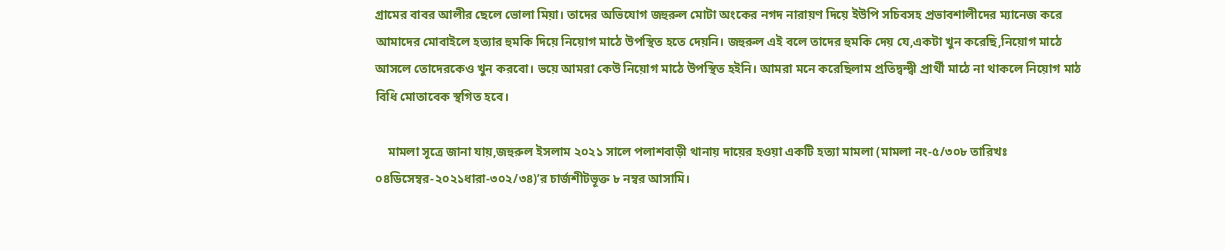গ্রামের বাবর আলীর ছেলে ভোলা মিয়া। তাদের অভিযোগ জহুরুল মোটা অংকের নগদ নারায়ণ দিয়ে ইউপি সচিবসহ প্রভাবশালীদের ম্যানেজ করে আমাদের মোবাইলে হত্যার হুমকি দিয়ে নিয়োগ মাঠে উপস্থিত হতে দেয়নি। জহুরুল এই বলে তাদের হুমকি দেয় যে,একটা খুন করেছি,নিয়োগ মাঠে আসলে তোদেরকেও খুন করবো। ভয়ে আমরা কেউ নিয়োগ মাঠে উপস্থিত হইনি। আমরা মনে করেছিলাম প্রতিদ্বন্দ্বী প্রার্থী মাঠে না থাকলে নিয়োগ মাঠ বিধি মোতাবেক স্থগিত হবে।

    মামলা সূত্রে জানা যায়,জহুরুল ইসলাম ২০২১ সালে পলাশবাড়ী থানায় দায়ের হওয়া একটি হত্যা মামলা (মামলা নং-৫/৩০৮ তারিখঃ ০৪ডিসেম্বর-২০২১ধারা-৩০২/৩৪)’র চার্জশীটভূক্ত ৮ নম্বর আসামি।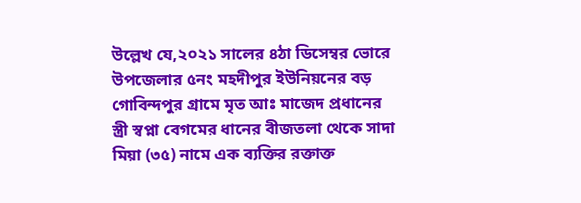উল্লেখ যে,২০২১ সালের ৪ঠা ডিসেম্বর ভোরে উপজেলার ৫নং মহদীপুর ইউনিয়নের বড় গোবিন্দপুর গ্রামে মৃত আঃ মাজেদ প্রধানের স্ত্রী স্বপ্না বেগমের ধানের বীজতলা থেকে সাদা মিয়া (৩৫) নামে এক ব্যক্তির রক্তাক্ত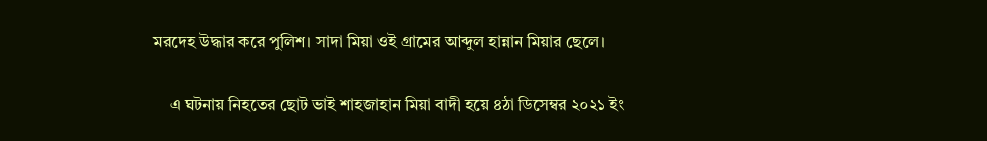মরদেহ উদ্ধার করে পুলিশ। সাদা মিয়া ওই গ্রামের আব্দুল হান্নান মিয়ার ছেলে।

    এ ঘটনায় নিহতের ছোট ভাই শাহজাহান মিয়া বাদী হয়ে ৪ঠা ডিসেম্বর ২০২১ ইং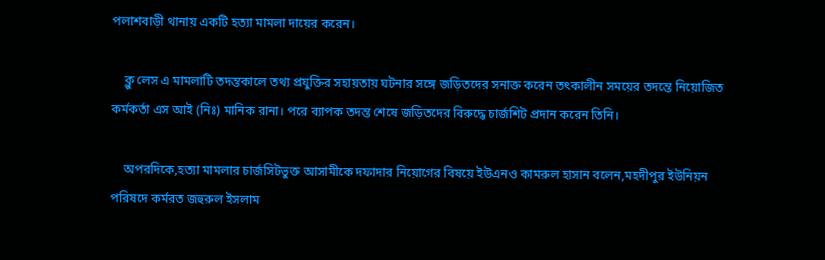পলাশবাড়ী থানায় একটি হত্যা মামলা দায়ের করেন।

    ক্লু লেস এ মামলাটি তদন্তকালে তথ্য প্রযুক্তির সহায়তায় ঘটনার সঙ্গে জড়িতদের সনাক্ত করেন তৎকালীন সময়ের তদন্তে নিয়োজিত কর্মকর্তা এস আই (নিঃ) মানিক রানা। পরে ব্যাপক তদন্ত শেষে জড়িতদের বিরুদ্ধে চার্জশিট প্রদান করেন তিনি।

    অপরদিকে,হত্যা মামলার চার্জসিটভুক্ত আসামীকে দফাদার নিয়োগের বিষয়ে ইউএনও কামরুল হাসান বলেন,মহদীপুর ইউনিয়ন পরিষদে কর্মরত জহুরুল ইসলাম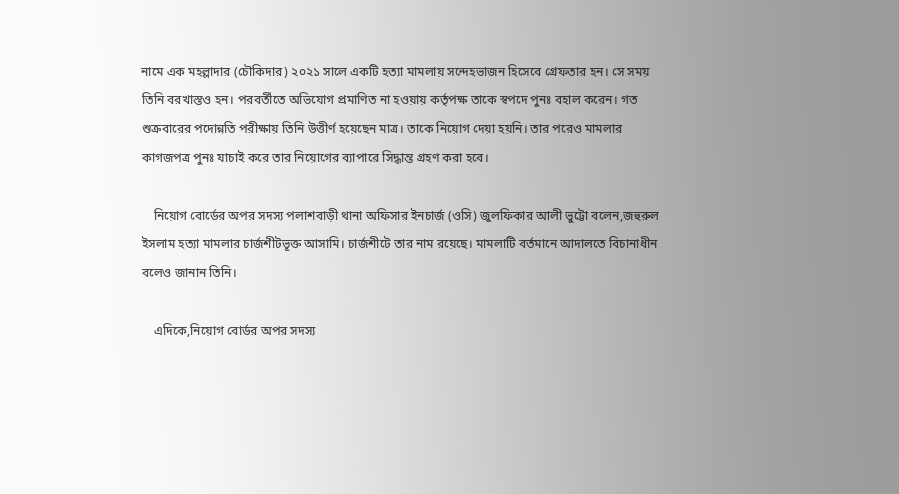নামে এক মহল্লাদার (চৌকিদার) ২০২১ সালে একটি হত্যা মামলায় সন্দেহভাজন হিসেবে গ্রেফতার হন। সে সময় তিনি বরখাস্তও হন। পরবর্তীতে অভিযোগ প্রমাণিত না হওয়ায় কর্তৃপক্ষ তাকে স্বপদে পুনঃ বহাল করেন। গত শুক্রবারের পদোন্নতি পরীক্ষায় তিনি উত্তীর্ণ হয়েছেন মাত্র। তাকে নিয়োগ দেয়া হয়নি। তার পরেও মামলার কাগজপত্র পুনঃ যাচাই করে তার নিয়োগের ব্যাপারে সিদ্ধান্ত গ্রহণ করা হবে।

    নিয়োগ বোর্ডের অপর সদস্য পলাশবাড়ী থানা অফিসার ইনচার্জ (ওসি) জুলফিকার আলী ভুট্টো বলেন,জহুরুল ইসলাম হত্যা মামলার চার্জশীটভূক্ত আসামি। চার্জশীটে তার নাম রয়েছে। মামলাটি বর্তমানে আদালতে বিচানাধীন বলেও জানান তিনি।

    এদিকে,নিয়োগ বোর্ডর অপর সদস্য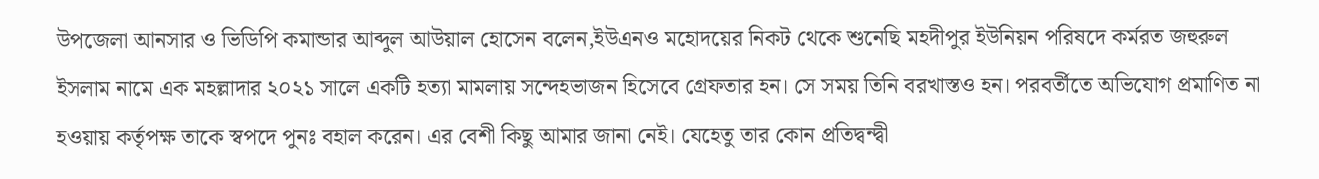উপজেলা আনসার ও ভিডিপি কমান্ডার আব্দুল আউয়াল হোসেন বলেন,ইউএনও মহোদয়ের নিকট থেকে শুনেছি মহদীপুর ইউনিয়ন পরিষদে কর্মরত জহুরুল ইসলাম নামে এক মহল্লাদার ২০২১ সালে একটি হত্যা মামলায় সন্দেহভাজন হিসেবে গ্রেফতার হন। সে সময় তিনি বরখাস্তও হন। পরবর্তীতে অভিযোগ প্রমাণিত না হওয়ায় কর্তৃপক্ষ তাকে স্বপদে পুনঃ বহাল করেন। এর বেশী কিছু আমার জানা নেই। যেহেতু তার কোন প্রতিদ্বন্দ্বী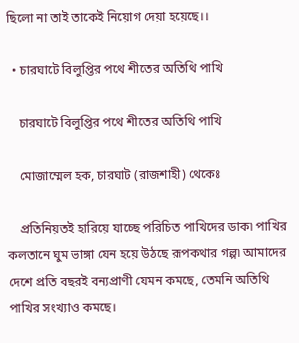ছিলো না তাই তাকেই নিয়োগ দেয়া হয়েছে।।

  • চারঘাটে বিলুপ্তির পথে শীতের অতিথি পাখি

    চারঘাটে বিলুপ্তির পথে শীতের অতিথি পাখি

    মোজাম্মেল হক, চারঘাট (রাজশাহী) থেকেঃ

    প্রতিনিয়তই হারিয়ে যাচ্ছে পরিচিত পাখিদের ডাক৷ পাখির কলতানে ঘুম ভাঙ্গা যেন হয়ে উঠছে রূপকথার গল্প৷ আমাদের দেশে প্রতি বছরই বন্যপ্রাণী যেমন কমছে, তেমনি অতিথি পাখির সংখ্যাও কমছে।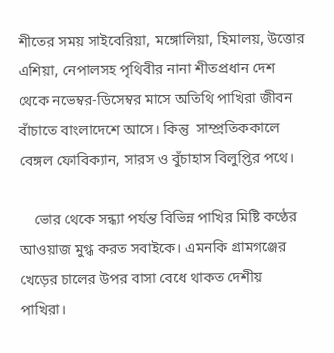শীতের সময় সাইবেরিয়া, মঙ্গোলিয়া, হিমালয়, উত্তোর এশিয়া, নেপালসহ পৃথিবীর নানা শীতপ্রধান দেশ থেকে নভেম্বর-ডিসেম্বর মাসে অতিথি পাখিরা জীবন বাঁচাতে বাংলাদেশে আসে। কিন্তু  সাম্প্রতিককালে বেঙ্গল ফোবিক্যান, সারস ও বুঁচাহাস বিলুপ্তির পথে।

    ভোর থেকে সন্ধ্যা পর্যন্ত বিভিন্ন পাখির মিষ্টি কণ্ঠের আওয়াজ মুগ্ধ করত সবাইকে। এমনকি গ্রামগঞ্জের খেড়ের চালের উপর বাসা বেধে থাকত দেশীয় পাখিরা।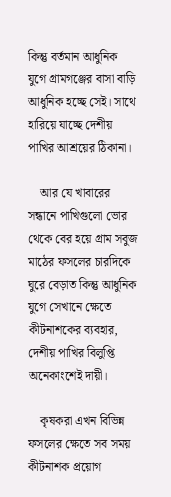কিন্তু বর্তমান আধুনিক যুগে গ্রামগঞ্জের বাসা বাড়ি আধুনিক হচ্ছে সেই। সাথে হারিয়ে যাচ্ছে দেশীয় পাখির আশ্রয়ের ঠিকানা।

    আর যে খাবারের সন্ধানে পাখিগুলো ভোর থেকে বের হয়ে গ্রাম সবুজ মাঠের ফসলের চারদিকে ঘুরে বেড়াত কিন্তু আধুনিক যুগে সেখানে ক্ষেতে কীটনাশকের ব্যবহার, দেশীয় পাখির বিলুপ্তি অনেকাংশেই দায়ী।

    কৃষকরা এখন বিভিন্ন ফসলের ক্ষেতে সব সময় কীটনাশক প্রয়োগ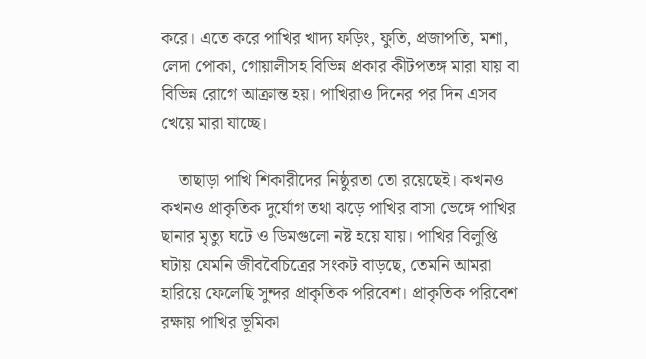করে। এতে করে পাখির খাদ্য ফড়িং, ফুতি, প্রজাপতি, মশা, লেদা পোকা, গোয়ালীসহ বিভিন্ন প্রকার কীটপতঙ্গ মারা যায় বা বিভিন্ন রোগে আক্রান্ত হয়। পাখিরাও দিনের পর দিন এসব খেয়ে মারা যাচ্ছে।

    তাছাড়া পাখি শিকারীদের নিষ্ঠুরতা তো রয়েছেই। কখনও কখনও প্রাকৃতিক দুর্যোগ তথা ঝড়ে পাখির বাসা ভেঙ্গে পাখির ছানার মৃত্যু ঘটে ও ডিমগুলো নষ্ট হয়ে যায়। পাখির বিলুপ্তি ঘটায় যেমনি জীববৈচিত্রের সংকট বাড়ছে, তেমনি আমরা হারিয়ে ফেলেছি সুন্দর প্রাকৃতিক পরিবেশ। প্রাকৃতিক পরিবেশ রক্ষায় পাখির ভূমিকা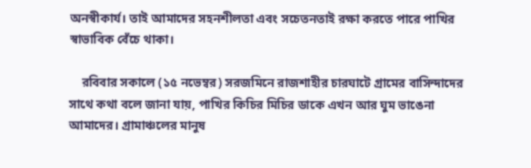অনস্বীকার্য। তাই আমাদের সহনশীলতা এবং সচেতনতাই রক্ষা করতে পারে পাখির স্বাভাবিক বেঁচে থাকা।

    রবিবার সকালে (১৫ নভেম্বর) সরজমিনে রাজশাহীর চারঘাটে গ্রামের বাসিন্দাদের সাথে কথা বলে জানা যায়, পাখির কিচির মিচির ডাকে এখন আর ঘুম ভাঙেনা আমাদের। গ্রামাঞ্চলের মানুষ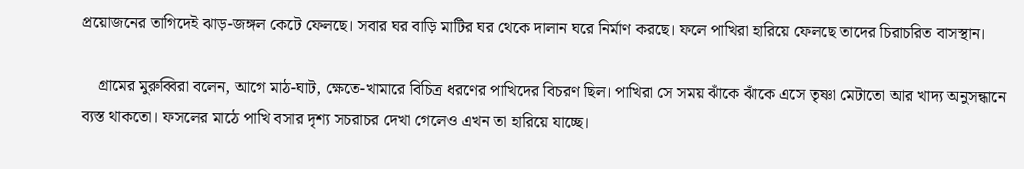প্রয়োজনের তাগিদেই ঝাড়-জঙ্গল কেটে ফেলছে। সবার ঘর বাড়ি মাটির ঘর থেকে দালান ঘরে নির্মাণ করছে। ফলে পাখিরা হারিয়ে ফেলছে তাদের চিরাচরিত বাসস্থান।

    গ্রামের মুরুব্বিরা বলেন, আগে মাঠ-ঘাট, ক্ষেতে-খামারে বিচিত্র ধরণের পাখিদের বিচরণ ছিল। পাখিরা সে সময় ঝাঁকে ঝাঁকে এসে তৃষ্ণা মেটাতো আর খাদ্য অনুসন্ধানে ব্যস্ত থাকতো। ফসলের মাঠে পাখি বসার দৃশ্য সচরাচর দেখা গেলেও এখন তা হারিয়ে যাচ্ছে।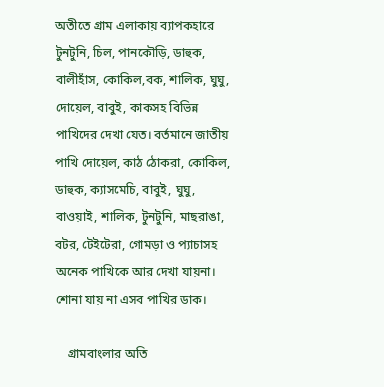অতীতে গ্রাম এলাকায় ব্যাপকহারে টুনটুনি, চিল, পানকৌড়ি, ডাহুক, বালীহাঁস, কোকিল,বক, শালিক, ঘুঘু, দোয়েল, বাবুই, কাকসহ বিভিন্ন পাখিদের দেখা যেত। বর্তমানে জাতীয় পাখি দোয়েল, কাঠ ঠোকরা, কোকিল, ডাহুক, ক্যাসমেচি, বাবুই, ঘুঘু, বাওয়াই, শালিক, টুনটুনি, মাছরাঙা, বটর, টেইটেরা, গোমড়া ও প্যাচাসহ অনেক পাখিকে আর দেখা যায়না। শোনা যায় না এসব পাখির ডাক।

    গ্রামবাংলার অতি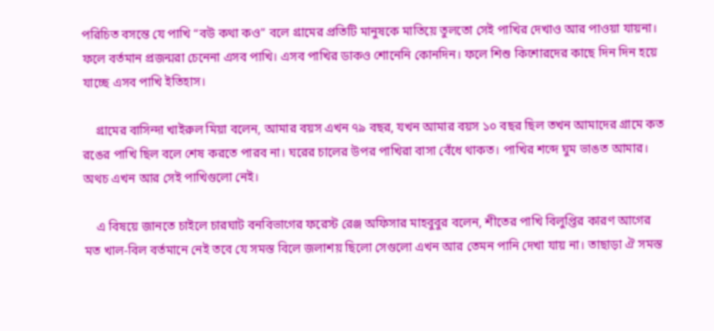পরিচিত বসন্তে যে পাখি “বউ কথা কও” বলে গ্রামের প্রতিটি মানুষকে মাতিয়ে তুলতো সেই পাখির দেখাও আর পাওয়া যায়না। ফলে বর্তমান প্রজন্মরা চেনেনা এসব পাখি। এসব পাখির ডাকও শোনেনি কোনদিন। ফলে শিশু কিশোরদের কাছে দিন দিন হয়ে যাচ্ছে এসব পাখি ইতিহাস।

    গ্রামের বাসিন্দা খাইরুল মিয়া বলেন, আমার বয়স এখন ৭৯ বছর, যখন আমার বয়স ১০ বছর ছিল তখন আমাদের গ্রামে কত রঙের পাখি ছিল বলে শেষ করতে পারব না। ঘরের চালের উপর পাখিরা বাসা বেঁধে থাকত। পাখির শব্দে ঘুম ভাঙত আমার। অথচ এখন আর সেই পাখিগুলো নেই।

    এ বিষয়ে জানতে চাইলে চারঘাট বনবিভাগের ফরেস্ট রেঞ্জ অফিসার মাহবুবুর বলেন, শীতের পাখি বিলুপ্তির কারণ আগের মত খাল-বিল বর্তমানে নেই তবে যে সমস্ত বিলে জলাশয় ছিলো সেগুলো এখন আর তেমন পানি দেখা যায় না। তাছাড়া ঐ সমস্ত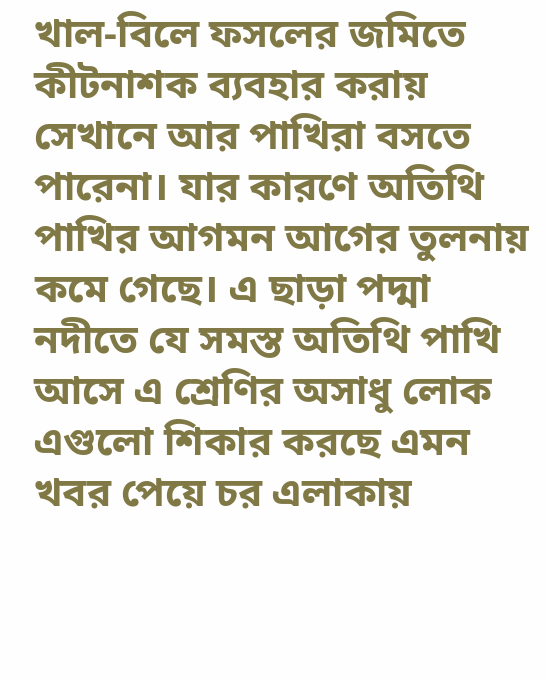খাল-বিলে ফসলের জমিতে কীটনাশক ব্যবহার করায় সেখানে আর পাখিরা বসতে পারেনা। যার কারণে অতিথি পাখির আগমন আগের তুলনায় কমে গেছে। এ ছাড়া পদ্মা নদীতে যে সমস্ত অতিথি পাখি আসে এ শ্রেণির অসাধু লোক এগুলো শিকার করছে এমন খবর পেয়ে চর এলাকায়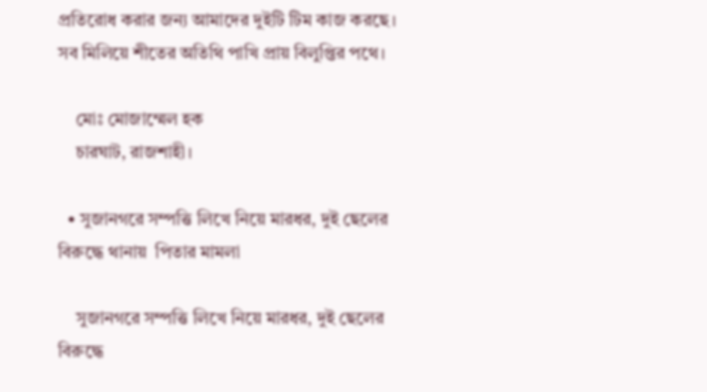প্রতিরোধ করার জন্য আমাদের দুইটি টিম কাজ করছে। সব মিলিয়ে শীতের অতিথি পাখি প্রায় বিলুপ্তির পথে।

    মোঃ মোজাম্মেল হক
    চারঘাট, রাজশাহী।

  • সুজানগরে সম্পত্তি লিখে নিয়ে মারধর, দুই ছেলের বিরুদ্ধে থানায়  পিতার মামলা

    সুজানগরে সম্পত্তি লিখে নিয়ে মারধর, দুই ছেলের বিরুদ্ধে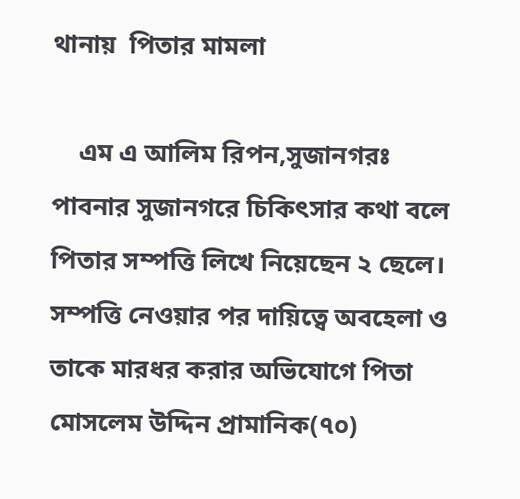থানায়  পিতার মামলা

    এম এ আলিম রিপন,সুজানগরঃ পাবনার সুজানগরে চিকিৎসার কথা বলে পিতার সম্পত্তি লিখে নিয়েছেন ২ ছেলে। সম্পত্তি নেওয়ার পর দায়িত্বে অবহেলা ও তাকে মারধর করার অভিযোগে পিতা মোসলেম উদ্দিন প্রামানিক(৭০)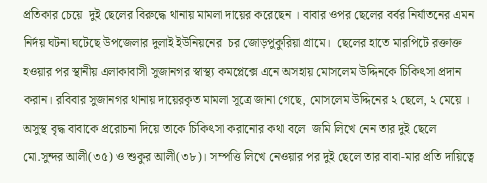প্রতিকার চেয়ে  দুই ছেলের বিরুদ্ধে থানায় মামলা দায়ের করেছেন । বাবার ওপর ছেলের বর্বর নির্যাতনের এমন নির্দয় ঘটনা ঘটেছে উপজেলার দুলাই ইউনিয়নের  চর জোড়পুকুরিয়া গ্রামে।  ছেলের হাতে মারপিটে রক্তাক্ত হওয়ার পর স্থানীয় এলাকাবাসী সুজানগর স্বাস্থ্য কমপ্লেক্সে এনে অসহায় মোসলেম উদ্দিনকে চিকিৎসা প্রদান করান। রবিবার সুজানগর থানায় দায়েরকৃত মামলা সূত্রে জানা গেছে, মোসলেম উদ্দিনের ২ ছেলে, ২ মেয়ে । অসুস্থ বৃদ্ধ বাবাকে প্ররোচনা দিয়ে তাকে চিকিৎসা করানোর কথা বলে  জমি লিখে নেন তার দুই ছেলে মো.সুন্দর আলী(৩৫) ও শুকুর আলী(৩৮)। সম্পত্তি লিখে নেওয়ার পর দুই ছেলে তার বাবা-মার প্রতি দায়িত্বে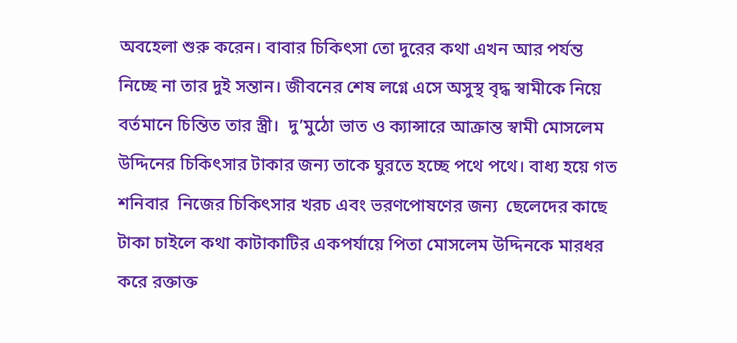অবহেলা শুরু করেন। বাবার চিকিৎসা তো দুরের কথা এখন আর পর্যন্ত নিচ্ছে না তার দুই সন্তান। জীবনের শেষ লগ্নে এসে অসুস্থ বৃদ্ধ স্বামীকে নিয়ে বর্তমানে চিন্তিত তার স্ত্রী।  দু’মুঠো ভাত ও ক্যান্সারে আক্রান্ত স্বামী মোসলেম উদ্দিনের চিকিৎসার টাকার জন্য তাকে ঘুরতে হচ্ছে পথে পথে। বাধ্য হয়ে গত শনিবার  নিজের চিকিৎসার খরচ এবং ভরণপোষণের জন্য  ছেলেদের কাছে টাকা চাইলে কথা কাটাকাটির একপর্যায়ে পিতা মোসলেম উদ্দিনকে মারধর করে রক্তাক্ত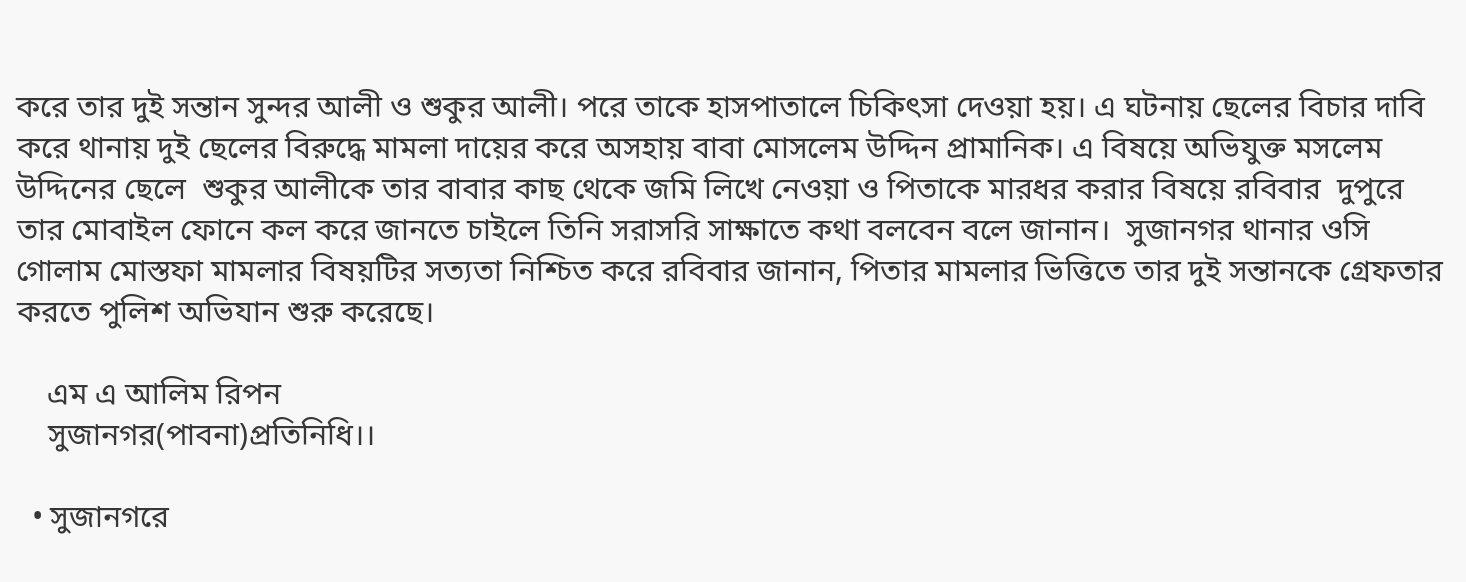করে তার দুই সন্তান সুন্দর আলী ও শুকুর আলী। পরে তাকে হাসপাতালে চিকিৎসা দেওয়া হয়। এ ঘটনায় ছেলের বিচার দাবি করে থানায় দুই ছেলের বিরুদ্ধে মামলা দায়ের করে অসহায় বাবা মোসলেম উদ্দিন প্রামানিক। এ বিষয়ে অভিযুক্ত মসলেম উদ্দিনের ছেলে  শুকুর আলীকে তার বাবার কাছ থেকে জমি লিখে নেওয়া ও পিতাকে মারধর করার বিষয়ে রবিবার  দুপুরে  তার মোবাইল ফোনে কল করে জানতে চাইলে তিনি সরাসরি সাক্ষাতে কথা বলবেন বলে জানান।  সুজানগর থানার ওসি গোলাম মোস্তফা মামলার বিষয়টির সত্যতা নিশ্চিত করে রবিবার জানান, পিতার মামলার ভিত্তিতে তার দুই সন্তানকে গ্রেফতার করতে পুলিশ অভিযান শুরু করেছে।

    এম এ আলিম রিপন
    সুজানগর(পাবনা)প্রতিনিধি।।

  • সুজানগরে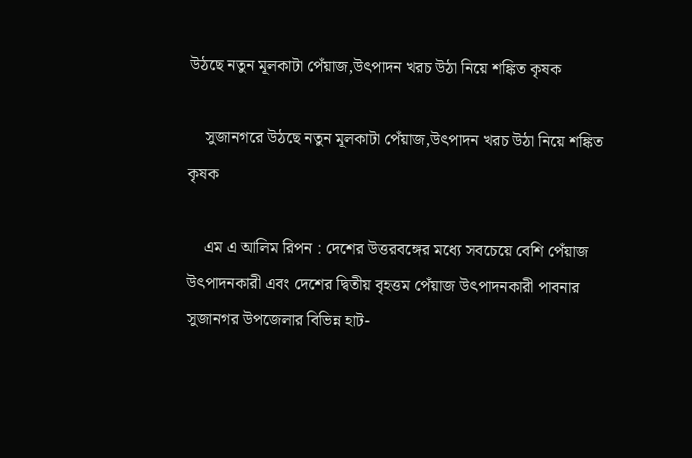উঠছে নতুন মূলকাটা পেঁয়াজ,উৎপাদন খরচ উঠা নিয়ে শঙ্কিত কৃষক

    সুজানগরে উঠছে নতুন মূলকাটা পেঁয়াজ,উৎপাদন খরচ উঠা নিয়ে শঙ্কিত কৃষক

    এম এ আলিম রিপন : দেশের উত্তরবঙ্গের মধ্যে সবচেয়ে বেশি পেঁয়াজ উৎপাদনকারী এবং দেশের দ্বিতীয় বৃহত্তম পেঁয়াজ উৎপাদনকারী পাবনার সুজানগর উপজেলার বিভিন্ন হাট-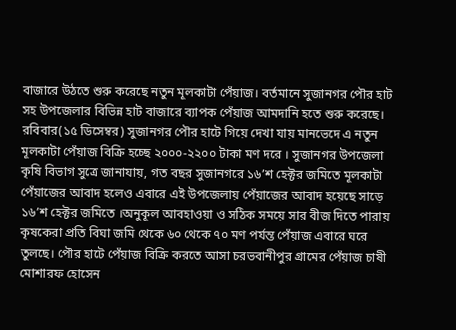বাজারে উঠতে শুরু করেছে নতুন মূলকাটা পেঁয়াজ। বর্তমানে সুজানগর পৌর হাট সহ উপজেলার বিভিন্ন হাট বাজারে ব্যাপক পেঁয়াজ আমদানি হতে শুরু করেছে। রবিবার(১৫ ডিসেম্বর) সুজানগর পৌর হাটে গিয়ে দেখা যায় মানভেদে এ নতুন মূলকাটা পেঁয়াজ বিক্রি হচ্ছে ২০০০-২২০০ টাকা মণ দরে । সুজানগর উপজেলা কৃষি বিভাগ সুত্রে জানাযায়, গত বছর সুজানগরে ১৬’শ হেক্টর জমিতে মূলকাটা পেঁয়াজের আবাদ হলেও এবারে এই উপজেলায় পেঁয়াজের আবাদ হয়েছে সাড়ে ১৬’শ হেক্টর জমিতে ।অনুকূল আবহাওয়া ও সঠিক সময়ে সার বীজ দিতে পারায় কৃষকেরা প্রতি বিঘা জমি থেকে ৬০ থেকে ৭০ মণ পর্যন্ত পেঁয়াজ এবারে ঘরে তুলছে। পৌর হাটে পেঁয়াজ বিক্রি করতে আসা চরভবানীপুর গ্রামের পেঁয়াজ চাষী মোশারফ হোসেন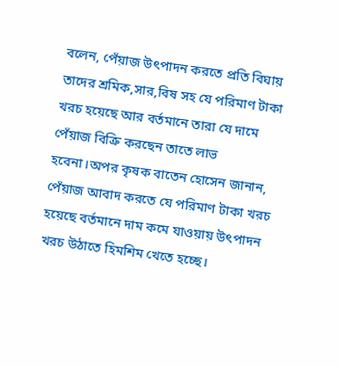বলেন, পেঁয়াজ উৎপাদন করতে প্রতি বিঘায় তাদের শ্রমিক,সার,বিষ সহ যে পরিমাণ টাকা খরচ হয়েছে আর বর্তমানে তারা যে দামে পেঁয়াজ বিক্রি করছেন তাতে লাভ হবেনা।অপর কৃষক বাতেন হোসেন জানান, পেঁয়াজ আবাদ করতে যে পরিমাণ টাকা খরচ হয়েছে বর্তমানে দাম কমে যাওয়ায় উৎপাদন খরচ উঠাতে হিমশিম খেতে হচ্ছে।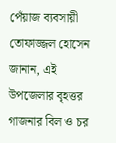পেঁয়াজ ব্যবসায়ী তোফাজ্জল হোসেন জানান, এই উপজেলার বৃহত্তর গাজনার বিল ও চর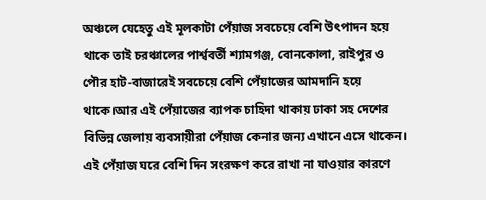অঞ্চলে যেহেতু এই মূলকাটা পেঁয়াজ সবচেয়ে বেশি উৎপাদন হয়ে থাকে তাই চরঞ্চালের পার্শ্ববর্তী শ্যামগঞ্জ, বোনকোলা, রাইপুর ও পৌর হাট-বাজারেই সবচেয়ে বেশি পেঁয়াজের আমদানি হয়ে থাকে।আর এই পেঁয়াজের ব্যাপক চাহিদা থাকায় ঢাকা সহ দেশের বিভিন্ন জেলায় ব্যবসায়ীরা পেঁয়াজ কেনার জন্য এখানে এসে থাকেন। এই পেঁয়াজ ঘরে বেশি দিন সংরক্ষণ করে রাখা না যাওয়ার কারণে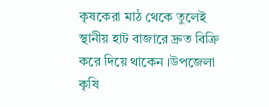কৃষকেরা মাঠ থেকে তুলেই স্থানীয় হাট বাজারে দ্রুত বিক্রি করে দিয়ে থাকেন ।উপজেলা কৃষি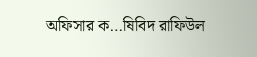অফিসার ক…ষিবিদ রাফিউল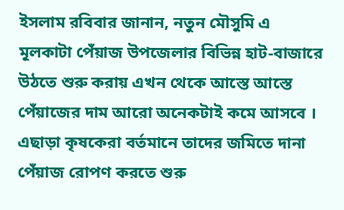ইসলাম রবিবার জানান, নতুন মৌসুমি এ মূলকাটা পেঁয়াজ উপজেলার বিভিন্ন হাট-বাজারে উঠতে শুরু করায় এখন থেকে আস্তে আস্তে পেঁয়াজের দাম আরো অনেকটাই কমে আসবে । এছাড়া কৃষকেরা বর্তমানে তাদের জমিতে দানা পেঁয়াজ রোপণ করতে শুরু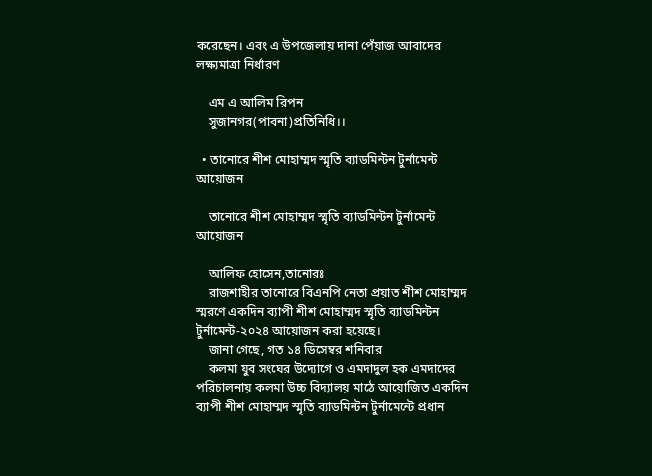করেছেন। এবং এ উপজেলায় দানা পেঁয়াজ আবাদের লক্ষ্যমাত্রা নির্ধারণ

    এম এ আলিম রিপন
    সুজানগর(পাবনা)প্রতিনিধি।।

  • তানোরে শীশ মোহাম্মদ স্মৃতি ব্যাডমিন্টন টুর্নামেন্ট আয়োজন

    তানোরে শীশ মোহাম্মদ স্মৃতি ব্যাডমিন্টন টুর্নামেন্ট আয়োজন

    আলিফ হোসেন,তানোরঃ
    রাজশাহীর তানোরে বিএনপি নেতা প্রয়াত শীশ মোহাম্মদ স্মরণে একদিন ব্যাপী শীশ মোহাম্মদ স্মৃতি ব্যাডমিন্টন টুর্নামেন্ট-২০২৪ আয়োজন করা হয়েছে।
    জানা গেছে, গত ১৪ ডিসেম্বর শনিবার
    কলমা যুব সংঘের উদ্যোগে ও এমদাদুল হক এমদাদের পরিচালনায় কলমা উচ্চ বিদ্যালয় মাঠে আয়োজিত একদিন ব্যাপী শীশ মোহাম্মদ স্মৃতি ব্যাডমিন্টন টুর্নামেন্টে প্রধান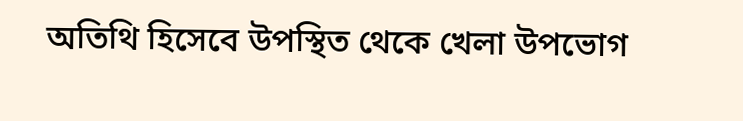অতিথি হিসেবে উপস্থিত থেকে খেলা উপভোগ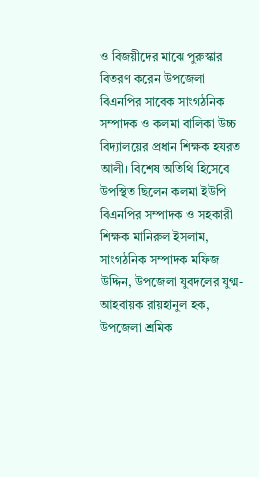ও বিজয়ীদের মাঝে পুরুস্কার বিতরণ করেন উপজেলা বিএনপির সাবেক সাংগঠনিক সম্পাদক ও কলমা বালিকা উচ্চ বিদ্যালয়ের প্রধান শিক্ষক হযরত আলী। বিশেষ অতিথি হিসেবে উপস্থিত ছিলেন কলমা ইউপি বিএনপির সম্পাদক ও সহকারী শিক্ষক মানিরুল ইসলাম, সাংগঠনিক সম্পাদক মফিজ উদ্দিন, উপজেলা যুবদলের যুগ্ম-আহবায়ক রায়হানুল হক, উপজেলা শ্রমিক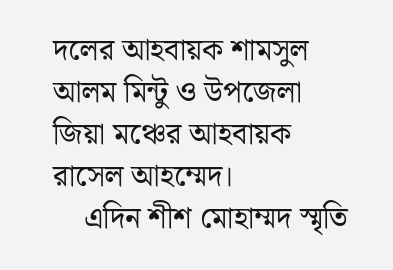দলের আহবায়ক শামসুল আলম মিন্টু ও উপজেলা জিয়া মঞ্চের আহবায়ক রাসেল আহম্মেদ।
    এদিন শীশ মোহাম্মদ স্মৃতি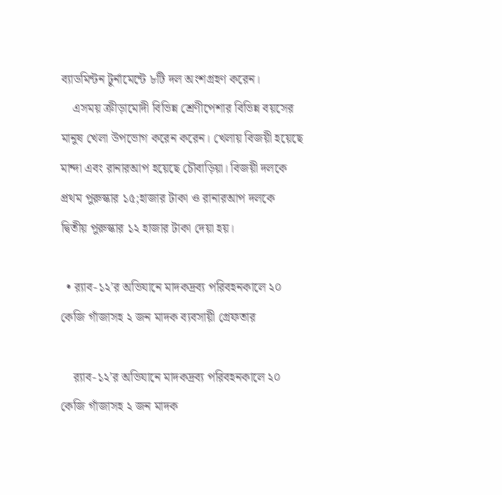ব্যাডমিন্টন টুর্নামেন্টে ৮টি দল অংশগ্রহণ করেন।
    এসময় ক্রীড়ামোদী বিভিন্ন শ্রেণীপেশার বিভিন্ন বয়সের মানুষ খেলা উপভোগ করেন করেন। খেলায় বিজয়ী হয়েছে মান্দা এবং রানারআপ হয়েছে চৌবাড়িয়া। বিজয়ী দলকে প্রথম পুরুস্কার ১৫;হাজার টাকা ও রানারআপ দলকে দ্বিতীয় পুরুস্কার ১২ হাজার টাকা দেয়া হয়।

  • র‌্যাব-১২’র অভিযানে মাদকদ্রব্য পরিবহনকালে ২০ কেজি গাঁজাসহ ২ জন মাদক ব্যবসায়ী গ্রেফতার

    র‌্যাব-১২’র অভিযানে মাদকদ্রব্য পরিবহনকালে ২০ কেজি গাঁজাসহ ২ জন মাদক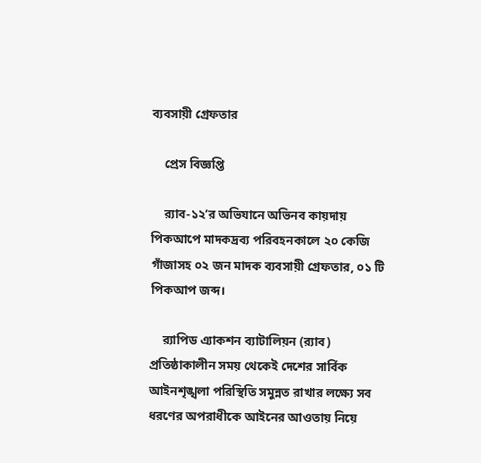ব্যবসায়ী গ্রেফতার

    প্রেস বিজ্ঞপ্তি

    র‌্যাব-১২’র অভিযানে অভিনব কায়দায় পিকআপে মাদকদ্রব্য পরিবহনকালে ২০ কেজি গাঁজাসহ ০২ জন মাদক ব্যবসায়ী গ্রেফতার, ০১ টি পিকআপ জব্দ।

    র‌্যাপিড এ্যাকশন ব্যাটালিয়ন (র‌্যাব) প্রতিষ্ঠাকালীন সময় থেকেই দেশের সার্বিক আইনশৃঙ্খলা পরিস্থিতি সমুন্নত রাখার লক্ষ্যে সব ধরণের অপরাধীকে আইনের আওতায় নিয়ে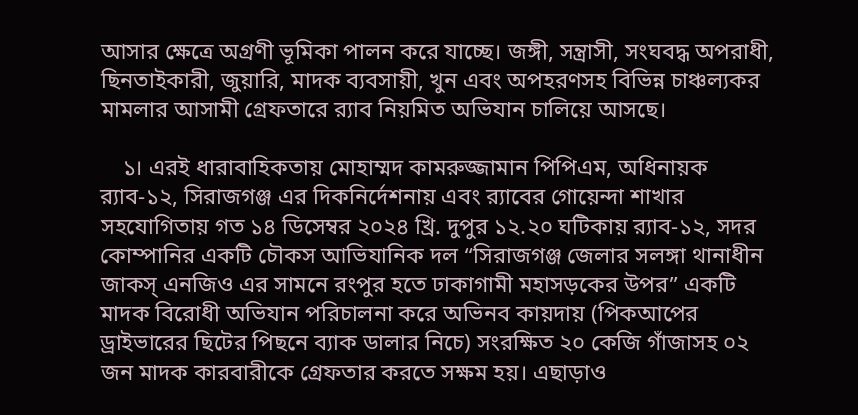আসার ক্ষেত্রে অগ্রণী ভূমিকা পালন করে যাচ্ছে। জঙ্গী, সন্ত্রাসী, সংঘবদ্ধ অপরাধী, ছিনতাইকারী, জুয়ারি, মাদক ব্যবসায়ী, খুন এবং অপহরণসহ বিভিন্ন চাঞ্চল্যকর মামলার আসামী গ্রেফতারে র‌্যাব নিয়মিত অভিযান চালিয়ে আসছে।

    ১। এরই ধারাবাহিকতায় মোহাম্মদ কামরুজ্জামান পিপিএম, অধিনায়ক র‌্যাব-১২, সিরাজগঞ্জ এর দিকনির্দেশনায় এবং র‌্যাবের গোয়েন্দা শাখার সহযোগিতায় গত ১৪ ডিসেম্বর ২০২৪ খ্রি. দুপুর ১২.২০ ঘটিকায় র‌্যাব-১২, সদর কোম্পানির একটি চৌকস আভিযানিক দল “সিরাজগঞ্জ জেলার সলঙ্গা থানাধীন জাকস্ এনজিও এর সামনে রংপুর হতে ঢাকাগামী মহাসড়কের উপর” একটি মাদক বিরোধী অভিযান পরিচালনা করে অভিনব কায়দায় (পিকআপের ড্রাইভারের ছিটের পিছনে ব্যাক ডালার নিচে) সংরক্ষিত ২০ কেজি গাঁজাসহ ০২ জন মাদক কারবারীকে গ্রেফতার করতে সক্ষম হয়। এছাড়াও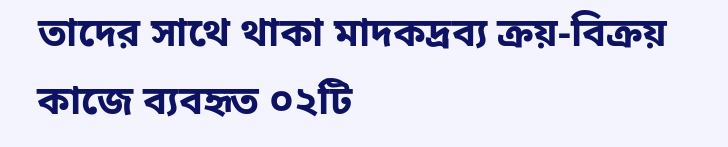তাদের সাথে থাকা মাদকদ্রব্য ক্রয়-বিক্রয় কাজে ব্যবহৃত ০২টি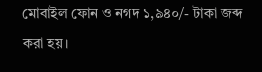মোবাইল ফোন ও নগদ ১,৯৪০/- টাকা জব্দ করা হয়।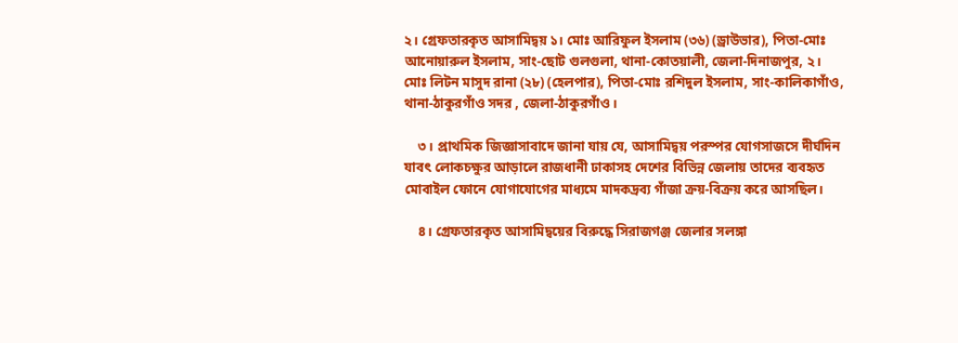২। গ্রেফতারকৃত আসামিদ্বয় ১। মোঃ আরিফুল ইসলাম (৩৬) (ড্রাউভার), পিতা-মোঃ আনোয়ারুল ইসলাম, সাং-ছোট গুলগুলা, থানা-কোতয়ালী, জেলা-দিনাজপুর, ২। মোঃ লিটন মাসুদ রানা (২৮) (হেলপার), পিতা-মোঃ রশিদুল ইসলাম, সাং-কালিকাগাঁও, থানা-ঠাকুরগাঁও সদর , জেলা-ঠাকুরগাঁও।

    ৩। প্রাথমিক জিজ্ঞাসাবাদে জানা যায় যে, আসামিদ্বয় পরস্পর যোগসাজসে দীর্ঘদিন যাবৎ লোকচক্ষুর আড়ালে রাজধানী ঢাকাসহ দেশের বিভিন্ন জেলায় তাদের ব্যবহৃত মোবাইল ফোনে যোগাযোগের মাধ্যমে মাদকদ্রব্য গাঁজা ক্রয়-বিক্রয় করে আসছিল।

    ৪। গ্রেফতারকৃত আসামিদ্বয়ের বিরুদ্ধে সিরাজগঞ্জ জেলার সলঙ্গা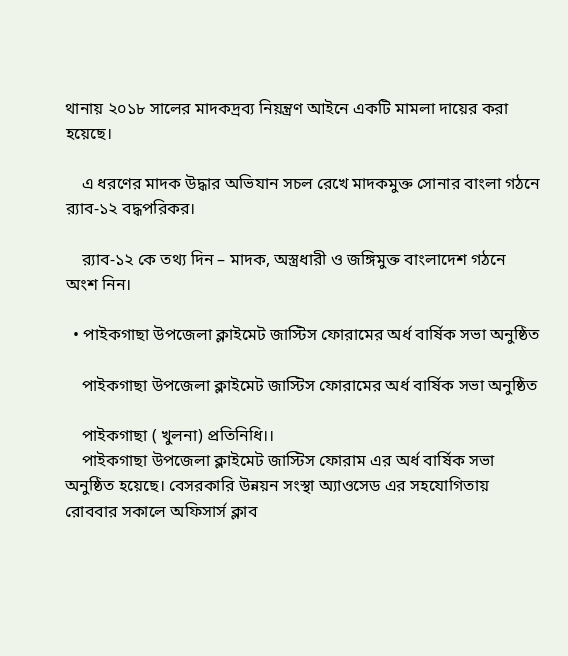থানায় ২০১৮ সালের মাদকদ্রব্য নিয়ন্ত্রণ আইনে একটি মামলা দায়ের করা হয়েছে।

    এ ধরণের মাদক উদ্ধার অভিযান সচল রেখে মাদকমুক্ত সোনার বাংলা গঠনে র‌্যাব-১২ বদ্ধপরিকর।

    র‌্যাব-১২ কে তথ্য দিন – মাদক, অস্ত্রধারী ও জঙ্গিমুক্ত বাংলাদেশ গঠনে অংশ নিন।

  • পাইকগাছা উপজেলা ক্লাইমেট জাস্টিস ফোরামের অর্ধ বার্ষিক সভা অনুষ্ঠিত

    পাইকগাছা উপজেলা ক্লাইমেট জাস্টিস ফোরামের অর্ধ বার্ষিক সভা অনুষ্ঠিত

    পাইকগাছা ( খুলনা) প্রতিনিধি।।
    পাইকগাছা উপজেলা ক্লাইমেট জাস্টিস ফোরাম এর অর্ধ বার্ষিক সভা অনুষ্ঠিত হয়েছে। বেসরকারি উন্নয়ন সংস্থা অ্যাওসেড এর সহযোগিতায় রোববার সকালে অফিসার্স ক্লাব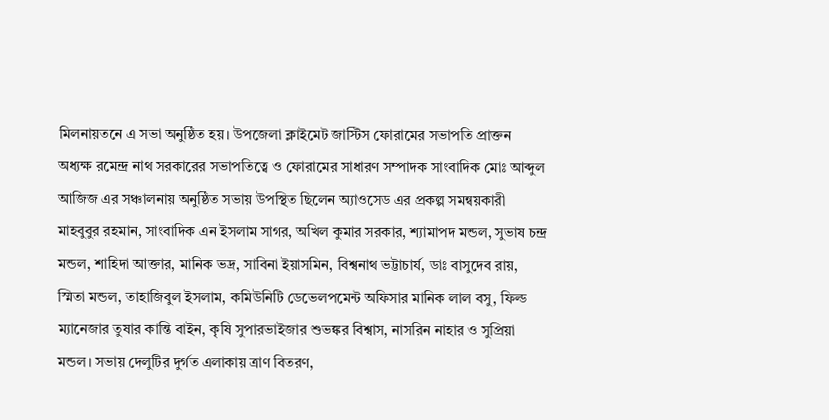মিলনায়তনে এ সভা অনুষ্ঠিত হয়। উপজেলা ক্লাইমেট জাস্টিস ফোরামের সভাপতি প্রাক্তন অধ্যক্ষ রমেন্দ্র নাথ সরকারের সভাপতিত্বে ও ফোরামের সাধারণ সম্পাদক সাংবাদিক মোঃ আব্দুল আজিজ এর সঞ্চালনায় অনুষ্ঠিত সভায় উপস্থিত ছিলেন অ্যাওসেড এর প্রকল্প সমন্বয়কারী মাহবুবুর রহমান, সাংবাদিক এন ইসলাম সাগর, অখিল কুমার সরকার, শ্যামাপদ মন্ডল, সুভাষ চন্দ্র মন্ডল, শাহিদা আক্তার, মানিক ভদ্র, সাবিনা ইয়াসমিন, বিশ্বনাথ ভট্টাচার্য, ডাঃ বাসুদেব রায়, স্মিতা মন্ডল, তাহাজিবুল ইসলাম, কমিউনিটি ডেভেলপমেন্ট অফিসার মানিক লাল বসু, ফিল্ড ম্যানেজার তুষার কান্তি বাইন, কৃষি সুপারভাইজার শুভঙ্কর বিশ্বাস, নাসরিন নাহার ও সুপ্রিয়া মন্ডল। সভায় দেলুটির দুর্গত এলাকায় ত্রাণ বিতরণ,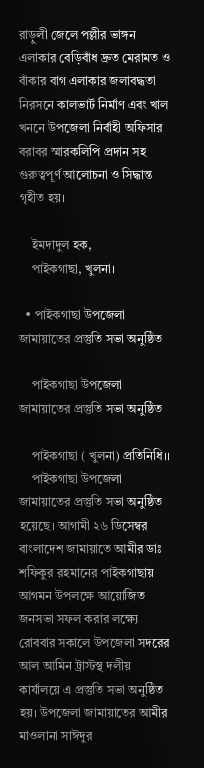রাড়ুলী জেলে পল্লীর ভাঙ্গন এলাকার বেড়িবাঁধ দ্রুত মেরামত ও বাঁকার বাগ এলাকার জলাবদ্ধতা নিরসনে কালভার্ট নির্মাণ এবং খাল খননে উপজেলা নির্বাহী অফিসার বরাবর স্মারকলিপি প্রদান সহ গুরুত্বপূর্ণ আলোচনা ও সিদ্ধান্ত গৃহীত হয়।

    ইমদাদুল হক,
    পাইকগাছা, খুলনা।

  • পাইকগাছা উপজেলা জামায়াতের প্রস্তুতি সভা অনুষ্ঠিত

    পাইকগাছা উপজেলা জামায়াতের প্রস্তুতি সভা অনুষ্ঠিত

    পাইকগাছা ( খুলনা) প্রতিনিধি।।
    পাইকগাছা উপজেলা জামায়াতের প্রস্তুতি সভা অনুষ্ঠিত হয়েছে। আগামী ২৬ ডিসেম্বর বাংলাদেশ জামায়াতে আমীর ডাঃ শফিকুর রহমানের পাইকগাছায় আগমন উপলক্ষে আয়োজিত জনসভা সফল করার লক্ষ্যে রোববার সকালে উপজেলা সদরের আল আমিন ট্রাস্টস্থ দলীয় কার্যালয়ে এ প্রস্তুতি সভা অনুষ্ঠিত হয়। উপজেলা জামায়াতের আমীর মাওলানা সাঈদুর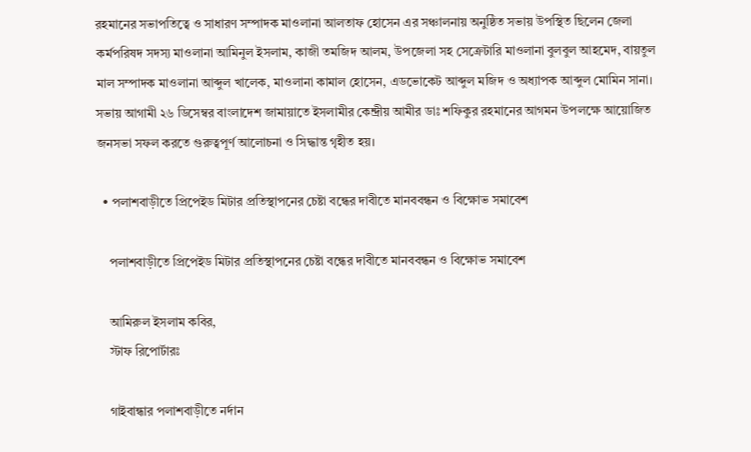রহমানের সভাপতিত্বে ও সাধারণ সম্পাদক মাওলানা আলতাফ হোসেন এর সঞ্চালনায় অনুষ্ঠিত সভায় উপস্থিত ছিলেন জেলা কর্মপরিষদ সদস্য মাওলানা আমিনুল ইসলাম, কাজী তমজিদ আলম, উপজেলা সহ সেক্রেটারি মাওলানা বুলবুল আহমেদ, বায়তুল মাল সম্পাদক মাওলানা আব্দুল খালেক, মাওলানা কামাল হোসেন, এডভোকেট আব্দুল মজিদ ও অধ্যাপক আব্দুল মোমিন সানা। সভায় আগামী ২৬ ডিসেম্বর বাংলাদেশ জামায়াতে ইসলামীর কেন্দ্রীয় আমীর ডাঃ শফিকুর রহমানের আগমন উপলক্ষে আয়োজিত জনসভা সফল করতে গুরুত্বপূর্ণ আলোচনা ও সিদ্ধান্ত গৃহীত হয়।

  • পলাশবাড়ীতে প্রিপেইড মিটার প্রতিস্থাপনের চেষ্টা বন্ধের দাবীতে মানববন্ধন ও বিক্ষোভ সমাবেশ

    পলাশবাড়ীতে প্রিপেইড মিটার প্রতিস্থাপনের চেষ্টা বন্ধের দাবীতে মানববন্ধন ও বিক্ষোভ সমাবেশ

    আমিরুল ইসলাম কবির,
    স্টাফ রিপোর্টারঃ

    গাইবান্ধার পলাশবাড়ীতে নর্দান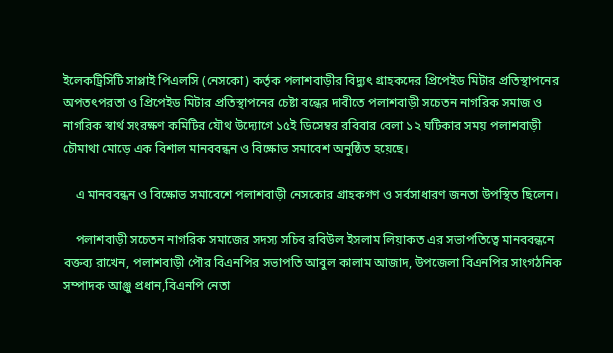ইলেকট্রিসিটি সাপ্লাই পিএলসি (নেসকো) কর্তৃক পলাশবাড়ীর বিদ্যুৎ গ্রাহকদের প্রিপেইড মিটার প্রতিস্থাপনের অপতৎপরতা ও প্রিপেইড মিটার প্রতিস্থাপনের চেষ্টা বন্ধের দাবীতে পলাশবাড়ী সচেতন নাগরিক সমাজ ও নাগরিক স্বার্থ সংরক্ষণ কমিটির যৌথ উদ্যোগে ১৫ই ডিসেম্বর রবিবার বেলা ১২ ঘটিকার সময় পলাশবাড়ী চৌমাথা মোড়ে এক বিশাল মানববন্ধন ও বিক্ষোভ সমাবেশ অনুষ্ঠিত হয়েছে।

    এ মানববন্ধন ও বিক্ষোভ সমাবেশে পলাশবাড়ী নেসকোর গ্রাহকগণ ও সর্বসাধারণ জনতা উপস্থিত ছিলেন।

    পলাশবাড়ী সচেতন নাগরিক সমাজের সদস্য সচিব রবিউল ইসলাম লিয়াকত এর সভাপতিত্বে মানববন্ধনে বক্তব্য রাখেন, পলাশবাড়ী পৌর বিএনপির সভাপতি আবুল কালাম আজাদ, উপজেলা বিএনপির সাংগঠনিক সম্পাদক আঞ্জু প্রধান,বিএনপি নেতা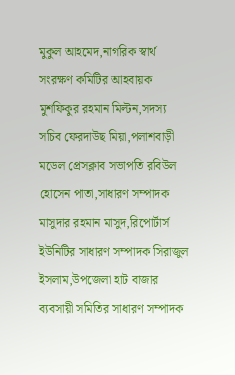মুকুল আহমেদ,নাগরিক স্বার্থ সংরক্ষণ কমিটির আহবায়ক মুশফিকুর রহমান মিল্টন,সদস্য সচিব ফেরদাউছ মিয়া,পলাশবাড়ী মডেল প্রেসক্লাব সভাপতি রবিউল হোসেন পাতা,সাধারণ সম্পাদক মাসুদার রহমান মাসুদ,রিপোর্টার্স ইউনিটির সাধারণ সম্পাদক সিরাজুল ইসলাম,উপজেলা হাট বাজার ব্যবসায়ী সমিতির সাধারণ সম্পাদক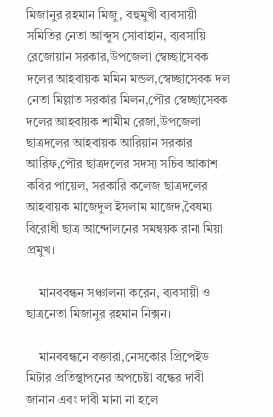মিজানুর রহমান মিজু, বহুমুখী ব্যবসায়ী সমিতির নেতা আব্দুস সোবাহান, ব্যবসায়ি রেজোয়ান সরকার,উপজেলা স্বেচ্ছাসেবক দলের আহবায়ক মমিন মন্ডল,স্বেচ্ছাসেবক দল নেতা মিল্লাত সরকার মিলন,পৌর স্বেচ্ছাসেবক দলের আহবায়ক শামীম রেজা,উপজেলা ছাত্রদলের আহবায়ক আরিয়ান সরকার আরিফ,পৌর ছাত্রদলের সদস্য সচিব আকাশ কবির পায়েল, সরকারি কলেজ ছাত্রদলের আহবায়ক মাজেদুল ইসলাম মাজেদ,বৈষম্য বিরোধী ছাত্র আন্দোলনের সমন্বয়ক রানা মিয়া প্রমুখ।

    মানববন্ধন সঞ্চালনা করেন, ব্যবসায়ী ও ছাত্রনেতা মিজানুর রহমান নিক্সন।

    মানববন্ধনে বক্তারা,নেসকোর প্রিপেইড মিটার প্রতিস্থাপনের অপচেষ্টা বন্ধের দাবী জানান এবং দাবী মানা না হলে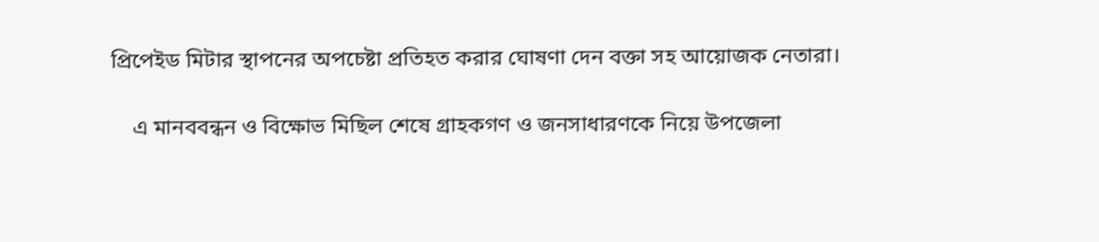প্রিপেইড মিটার স্থাপনের অপচেষ্টা প্রতিহত করার ঘোষণা দেন বক্তা সহ আয়োজক নেতারা।

    এ মানববন্ধন ও বিক্ষোভ মিছিল শেষে গ্রাহকগণ ও জনসাধারণকে নিয়ে উপজেলা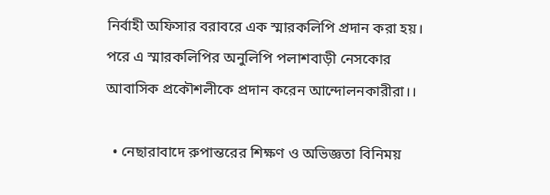নির্বাহী অফিসার বরাবরে এক স্মারকলিপি প্রদান করা হয়। পরে এ স্মারকলিপির অনুলিপি পলাশবাড়ী নেসকোর আবাসিক প্রকৌশলীকে প্রদান করেন আন্দোলনকারীরা।।

  • নেছারাবাদে রুপান্তরের শিক্ষণ ও অভিজ্ঞতা বিনিময়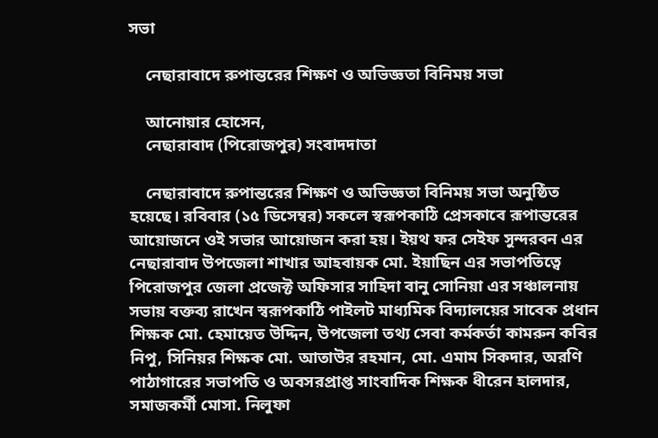সভা

    নেছারাবাদে রুপান্তরের শিক্ষণ ও অভিজ্ঞতা বিনিময় সভা

    আনোয়ার হোসেন,
    নেছারাবাদ (পিরোজপুর) সংবাদদাতা

    নেছারাবাদে রুপান্তরের শিক্ষণ ও অভিজ্ঞতা বিনিময় সভা অনুষ্ঠিত হয়েছে। রবিবার (১৫ ডিসেম্বর) সকলে স্বরূপকাঠি প্রেসকাবে রূপান্তরের আয়োজনে ওই সভার আয়োজন করা হয়। ইয়থ ফর সেইফ সুন্দরবন এর নেছারাবাদ উপজেলা শাখার আহবায়ক মো. ইয়াছিন এর সভাপতিত্বে পিরোজপুর জেলা প্রজেক্ট অফিসার সাহিদা বানু সোনিয়া এর সঞ্চালনায় সভায় বক্তব্য রাখেন স্বরূপকাঠি পাইলট মাধ্যমিক বিদ্যালয়ের সাবেক প্রধান শিক্ষক মো. হেমায়েত উদ্দিন, উপজেলা তথ্য সেবা কর্মকর্তা কামরুন কবির নিপু, সিনিয়র শিক্ষক মো. আতাউর রহমান, মো. এমাম সিকদার, অরণি পাঠাগারের সভাপতি ও অবসরপ্রাপ্ত সাংবাদিক শিক্ষক ধীরেন হালদার, সমাজকর্মী মোসা. নিলুফা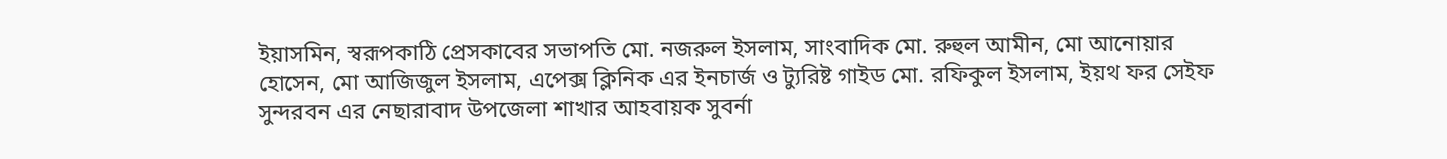ইয়াসমিন, স্বরূপকাঠি প্রেসকাবের সভাপতি মো. নজরুল ইসলাম, সাংবাদিক মো. রুহুল আমীন, মো আনোয়ার হোসেন, মো আজিজুল ইসলাম, এপেক্স ক্লিনিক এর ইনচার্জ ও ট্যুরিষ্ট গাইড মো. রফিকুল ইসলাম, ইয়থ ফর সেইফ সুন্দরবন এর নেছারাবাদ উপজেলা শাখার আহবায়ক সুবর্না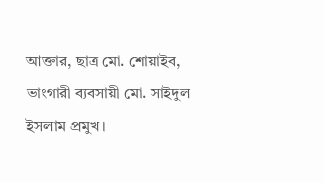আক্তার, ছাত্র মো. শোয়াইব, ভাংগারী ব্যবসায়ী মো. সাইদুল ইসলাম প্রমুখ।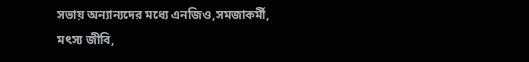সভায় অন্যান্যদের মধ্যে এনজিও,সমজাকর্মী, মৎস্য জীবি,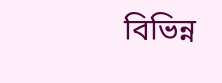বিভিন্ন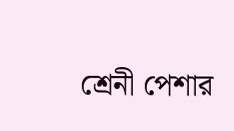শ্রেনী পেশার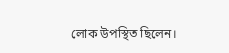লোক উপস্থিত ছিলেন।